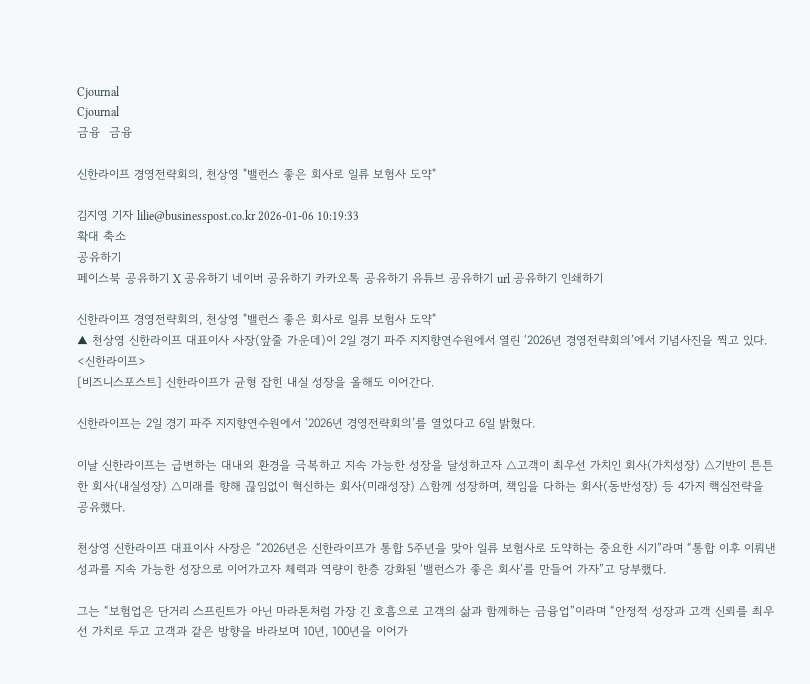Cjournal
Cjournal
금융  금융

신한라이프 경영전략회의, 천상영 "밸런스 좋은 회사로 일류 보험사 도약"

김지영 기자 lilie@businesspost.co.kr 2026-01-06 10:19:33
확대 축소
공유하기
페이스북 공유하기 X 공유하기 네이버 공유하기 카카오톡 공유하기 유튜브 공유하기 url 공유하기 인쇄하기

신한라이프 경영전략회의, 천상영 "밸런스 좋은 회사로 일류 보험사 도약"
▲ 천상영 신한라이프 대표이사 사장(앞줄 가운데)이 2일 경기 파주 지지향연수원에서 열린 ‘2026년 경영전략회의’에서 기념사진을 찍고 있다. <신한라이프>
[비즈니스포스트] 신한라이프가 균형 잡힌 내실 성장을 올해도 이어간다.

신한라이프는 2일 경기 파주 지지향연수원에서 ‘2026년 경영전략회의’를 열었다고 6일 밝혔다.

이날 신한라이프는 급변하는 대내외 환경을 극복하고 지속 가능한 성장을 달성하고자 △고객이 최우선 가치인 회사(가치성장) △기반이 튼튼한 회사(내실성장) △미래를 향해 끊임없이 혁신하는 회사(미래성장) △함께 성장하며, 책임을 다하는 회사(동반성장) 등 4가지 핵심전략을 공유했다.

천상영 신한라이프 대표이사 사장은 “2026년은 신한라이프가 통합 5주년을 맞아 일류 보험사로 도약하는 중요한 시기”라며 “통합 이후 이뤄낸 성과를 지속 가능한 성장으로 이어가고자 체력과 역량이 한층 강화된 ‘밸런스가 좋은 회사’를 만들어 가자”고 당부했다.

그는 “보험업은 단거리 스프린트가 아닌 마라톤처럼 가장 긴 호흡으로 고객의 삶과 함께하는 금융업”이라며 “안정적 성장과 고객 신뢰를 최우선 가치로 두고 고객과 같은 방향을 바라보며 10년, 100년을 이어가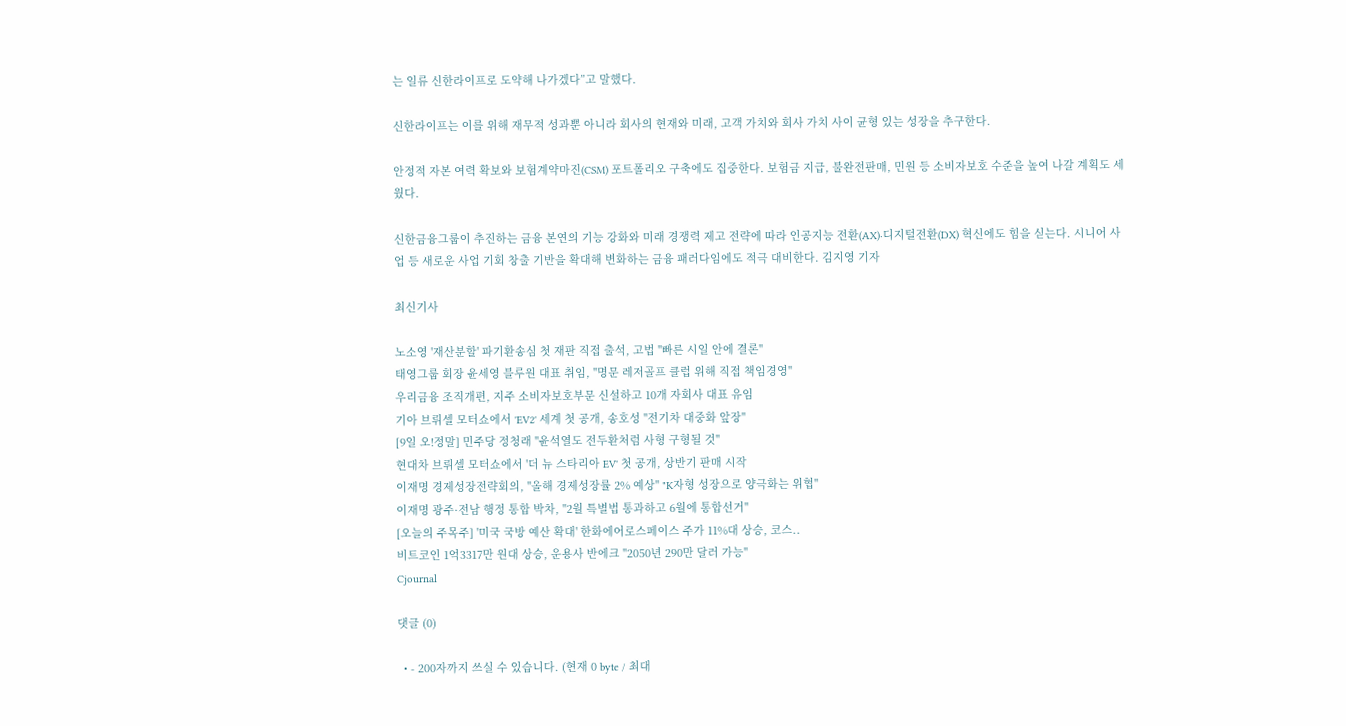는 일류 신한라이프로 도약해 나가겠다”고 말했다.

신한라이프는 이를 위해 재무적 성과뿐 아니라 회사의 현재와 미래, 고객 가치와 회사 가치 사이 균형 있는 성장을 추구한다.

안정적 자본 여력 확보와 보험계약마진(CSM) 포트폴리오 구축에도 집중한다. 보험금 지급, 불완전판매, 민원 등 소비자보호 수준을 높여 나갈 계획도 세웠다.

신한금융그룹이 추진하는 금융 본연의 기능 강화와 미래 경쟁력 제고 전략에 따라 인공지능 전환(AX)·디지털전환(DX) 혁신에도 힘을 싣는다. 시니어 사업 등 새로운 사업 기회 창출 기반을 확대해 변화하는 금융 패러다임에도 적극 대비한다. 김지영 기자

최신기사

노소영 '재산분할' 파기환송심 첫 재판 직접 출석, 고법 "빠른 시일 안에 결론"
태영그룹 회장 윤세영 블루원 대표 취임, "명문 레저골프 클럽 위해 직접 책임경영"
우리금융 조직개편, 지주 소비자보호부문 신설하고 10개 자회사 대표 유임
기아 브뤼셀 모터쇼에서 'EV2' 세계 첫 공개, 송호성 "전기차 대중화 앞장"
[9일 오!정말] 민주당 정청래 "윤석열도 전두환처럼 사형 구형될 것"
현대차 브뤼셀 모터쇼에서 '더 뉴 스타리아 EV' 첫 공개, 상반기 판매 시작
이재명 경제성장전략회의, "올해 경제성장률 2% 예상" "K자형 성장으로 양극화는 위협"
이재명 광주·전남 행정 통합 박차, "2월 특별법 통과하고 6월에 통합선거"
[오늘의 주목주] '미국 국방 예산 확대' 한화에어로스페이스 주가 11%대 상승, 코스..
비트코인 1억3317만 원대 상승, 운용사 반에크 "2050년 290만 달러 가능"
Cjournal

댓글 (0)

  • - 200자까지 쓰실 수 있습니다. (현재 0 byte / 최대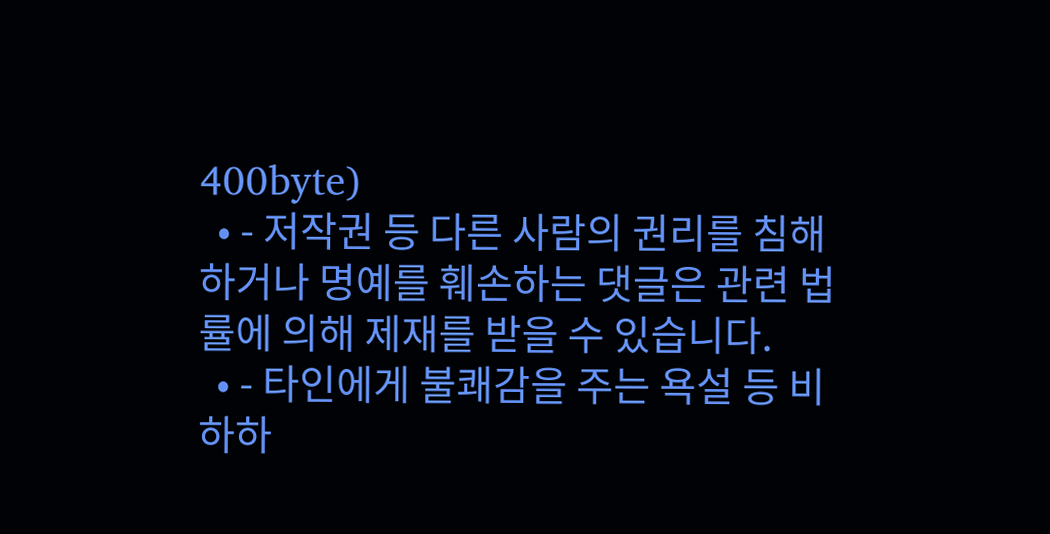400byte)
  • - 저작권 등 다른 사람의 권리를 침해하거나 명예를 훼손하는 댓글은 관련 법률에 의해 제재를 받을 수 있습니다.
  • - 타인에게 불쾌감을 주는 욕설 등 비하하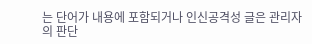는 단어가 내용에 포함되거나 인신공격성 글은 관리자의 판단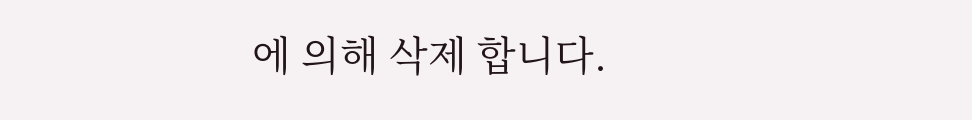에 의해 삭제 합니다.